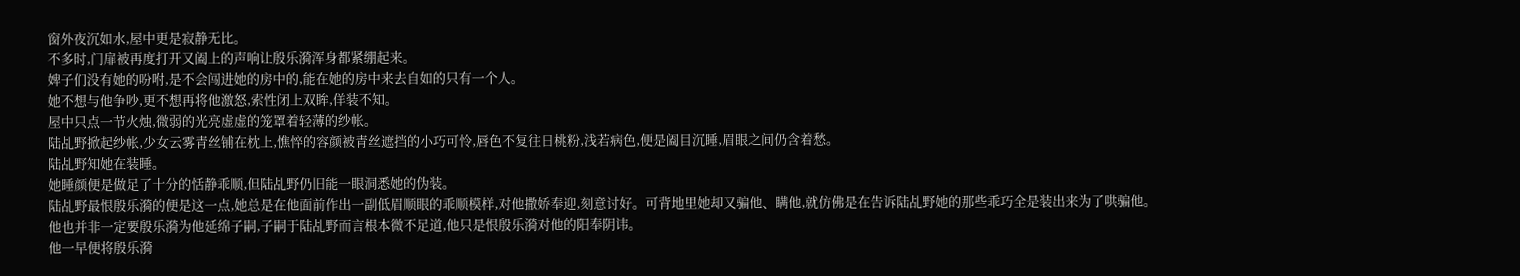窗外夜沉如水,屋中更是寂静无比。
不多时,门扉被再度打开又阖上的声响让殷乐漪浑身都紧绷起来。
婢子们没有她的吩咐,是不会闯进她的房中的,能在她的房中来去自如的只有一个人。
她不想与他争吵,更不想再将他激怒,索性闭上双眸,佯装不知。
屋中只点一节火烛,微弱的光亮虚虚的笼罩着轻薄的纱帐。
陆乩野掀起纱帐,少女云雾青丝铺在枕上,憔悴的容颜被青丝遮挡的小巧可怜,唇色不复往日桃粉,浅若病色,便是阖目沉睡,眉眼之间仍含着愁。
陆乩野知她在装睡。
她睡颜便是做足了十分的恬静乖顺,但陆乩野仍旧能一眼洞悉她的伪装。
陆乩野最恨殷乐漪的便是这一点,她总是在他面前作出一副低眉顺眼的乖顺模样,对他撒娇奉迎,刻意讨好。可背地里她却又骗他、瞒他,就仿佛是在告诉陆乩野她的那些乖巧全是装出来为了哄骗他。
他也并非一定要殷乐漪为他延绵子嗣,子嗣于陆乩野而言根本微不足道,他只是恨殷乐漪对他的阳奉阴讳。
他一早便将殷乐漪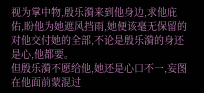视为掌中物,殷乐漪来到他身边,求他庇佑,盼他为她遮风挡雨,她便该毫无保留的对他交付她的全部,不论是殷乐漪的身还是心,他都要。
但殷乐漪不愿给他,她还是心口不一,妄图在他面前蒙混过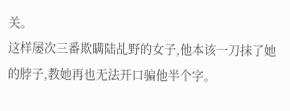关。
这样屡次三番欺瞒陆乩野的女子,他本该一刀抹了她的脖子,教她再也无法开口骗他半个字。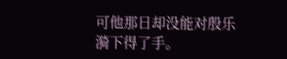可他那日却没能对殷乐漪下得了手。